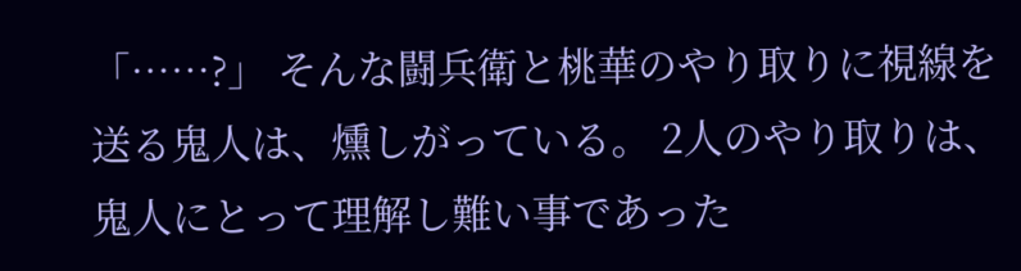「……?」 そんな闘兵衛と桃華のやり取りに視線を送る鬼人は、燻しがっている。 2人のやり取りは、鬼人にとって理解し難い事であった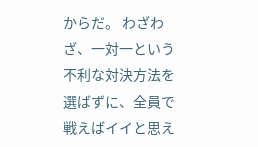からだ。 わざわざ、一対一という不利な対決方法を選ばずに、全員で戦えばイイと思え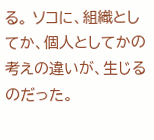る。 ソコに、組織としてか、個人としてかの考えの違いが、生じるのだった。